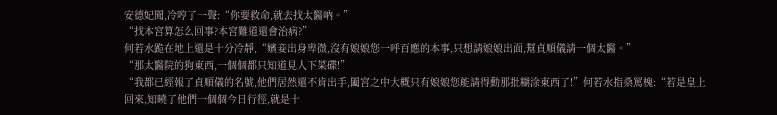安德妃聞,冷哼了一聲:“你要救命,就去找太醫吶。”
“找本宮算怎么回事?本宮難道還會治病?”
何若水跪在地上還是十分冷靜,“嬪妾出身卑微,沒有娘娘您一呼百應的本事,只想請娘娘出面,幫貞順儀請一個太醫。”
“那太醫院的狗東西,一個個都只知道見人下菜碟!”
“我都已經報了貞順儀的名號,他們居然還不肯出手,闔宮之中大概只有娘娘您能請得動那批糊涂東西了!”何若水指桑罵槐:“若是皇上回來,知曉了他們一個個今日行徑,就是十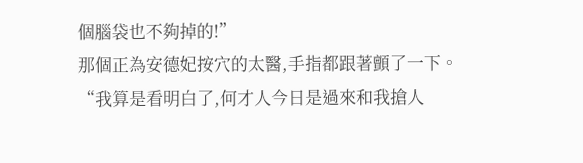個腦袋也不夠掉的!”
那個正為安德妃按穴的太醫,手指都跟著顫了一下。
“我算是看明白了,何才人今日是過來和我搶人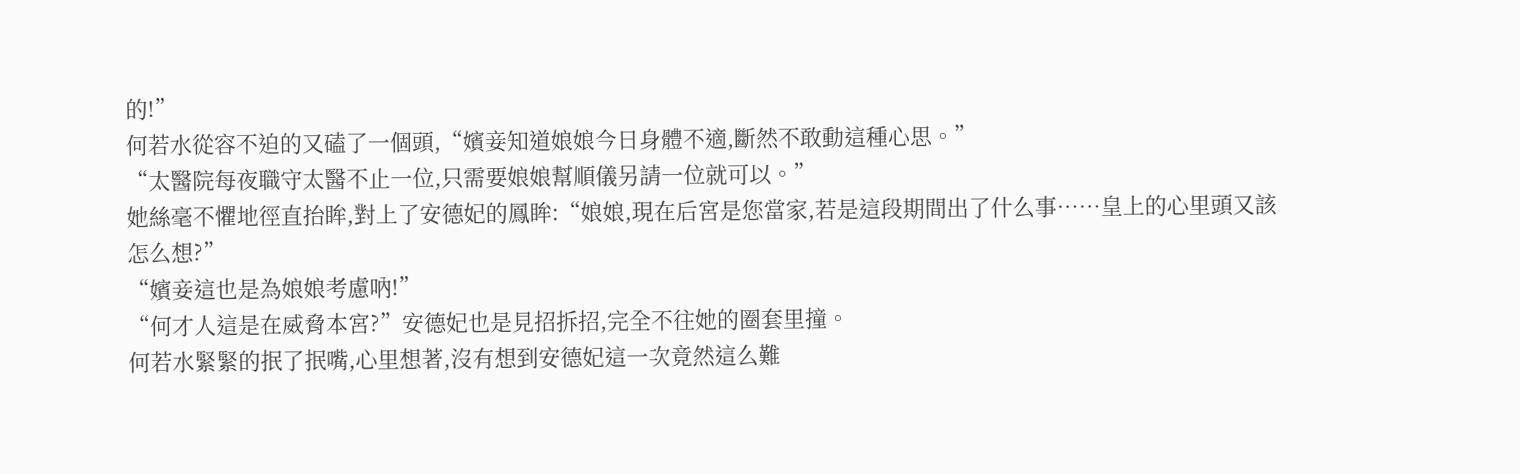的!”
何若水從容不迫的又磕了一個頭,“嬪妾知道娘娘今日身體不適,斷然不敢動這種心思。”
“太醫院每夜職守太醫不止一位,只需要娘娘幫順儀另請一位就可以。”
她絲毫不懼地徑直抬眸,對上了安德妃的鳳眸:“娘娘,現在后宮是您當家,若是這段期間出了什么事……皇上的心里頭又該怎么想?”
“嬪妾這也是為娘娘考慮吶!”
“何才人這是在威脅本宮?”安德妃也是見招拆招,完全不往她的圈套里撞。
何若水緊緊的抿了抿嘴,心里想著,沒有想到安德妃這一次竟然這么難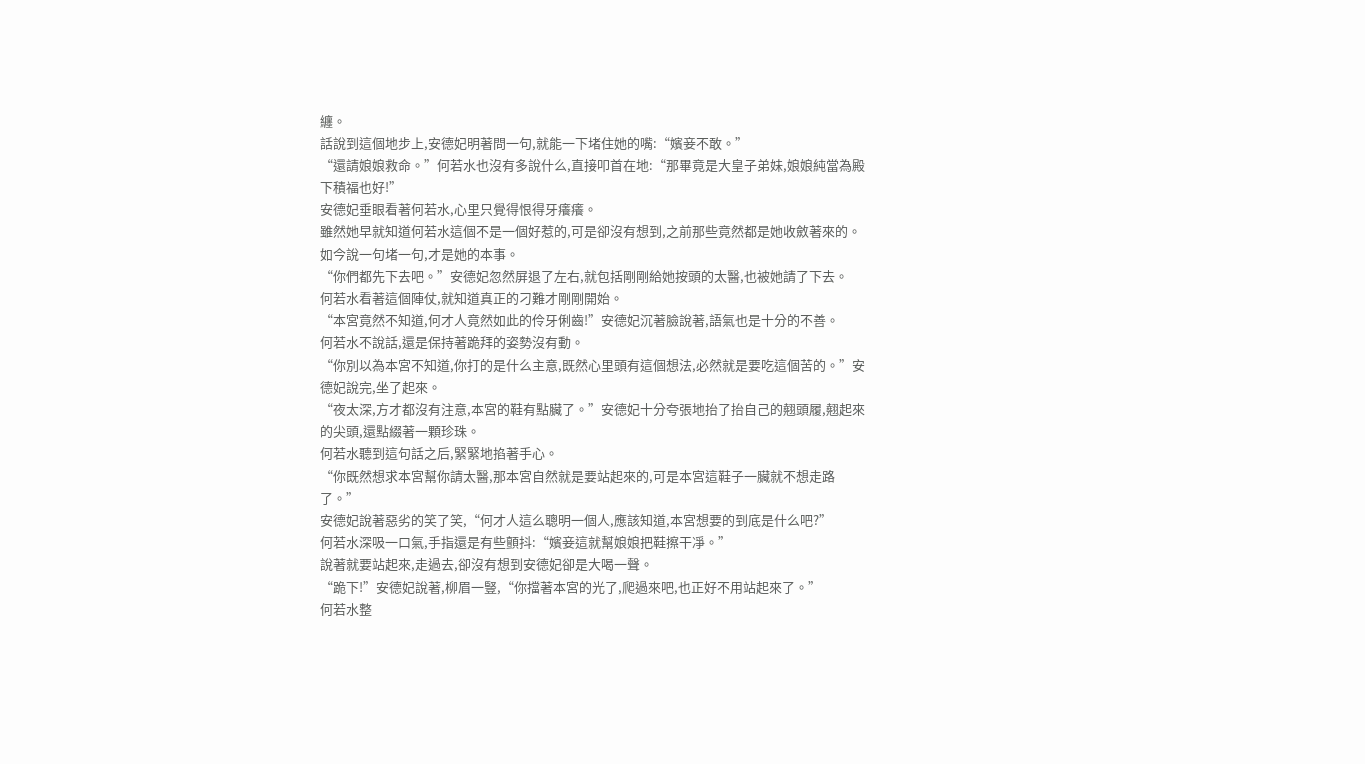纏。
話說到這個地步上,安德妃明著問一句,就能一下堵住她的嘴:“嬪妾不敢。”
“還請娘娘救命。”何若水也沒有多說什么,直接叩首在地:“那畢竟是大皇子弟妹,娘娘純當為殿下積福也好!”
安德妃垂眼看著何若水,心里只覺得恨得牙癢癢。
雖然她早就知道何若水這個不是一個好惹的,可是卻沒有想到,之前那些竟然都是她收斂著來的。
如今說一句堵一句,才是她的本事。
“你們都先下去吧。”安德妃忽然屏退了左右,就包括剛剛給她按頭的太醫,也被她請了下去。
何若水看著這個陣仗,就知道真正的刁難才剛剛開始。
“本宮竟然不知道,何才人竟然如此的伶牙俐齒!”安德妃沉著臉說著,語氣也是十分的不善。
何若水不說話,還是保持著跪拜的姿勢沒有動。
“你別以為本宮不知道,你打的是什么主意,既然心里頭有這個想法,必然就是要吃這個苦的。”安德妃說完,坐了起來。
“夜太深,方才都沒有注意,本宮的鞋有點臟了。”安德妃十分夸張地抬了抬自己的翹頭履,翹起來的尖頭,還點綴著一顆珍珠。
何若水聽到這句話之后,緊緊地掐著手心。
“你既然想求本宮幫你請太醫,那本宮自然就是要站起來的,可是本宮這鞋子一臟就不想走路了。”
安德妃說著惡劣的笑了笑,“何才人這么聰明一個人,應該知道,本宮想要的到底是什么吧?”
何若水深吸一口氣,手指還是有些顫抖:“嬪妾這就幫娘娘把鞋擦干凈。”
說著就要站起來,走過去,卻沒有想到安德妃卻是大喝一聲。
“跪下!”安德妃說著,柳眉一豎,“你擋著本宮的光了,爬過來吧,也正好不用站起來了。”
何若水整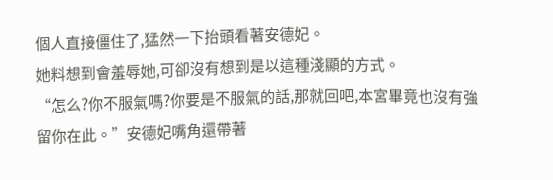個人直接僵住了,猛然一下抬頭看著安德妃。
她料想到會羞辱她,可卻沒有想到是以這種淺顯的方式。
“怎么?你不服氣嗎?你要是不服氣的話,那就回吧,本宮畢竟也沒有強留你在此。”安德妃嘴角還帶著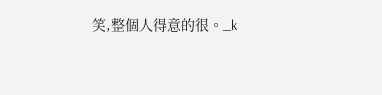笑,整個人得意的很。_k